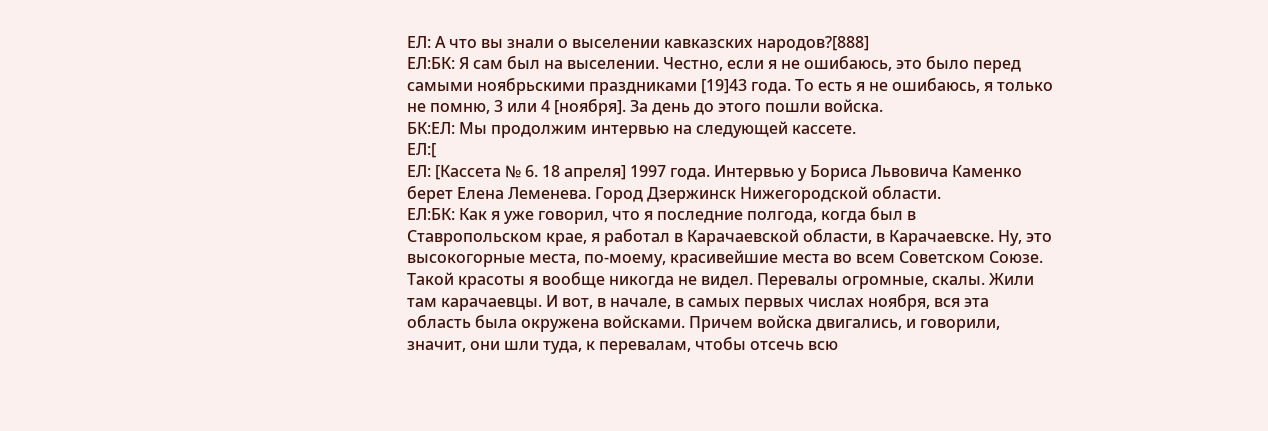ЕЛ: А что вы знали о выселении кавказских народов?[888]
ЕЛ:БК: Я сам был на выселении. Честно, если я не ошибаюсь, это было перед самыми ноябрьскими праздниками [19]43 года. То есть я не ошибаюсь, я только не помню, 3 или 4 [ноября]. За день до этого пошли войска.
БК:ЕЛ: Мы продолжим интервью на следующей кассете.
ЕЛ:[
ЕЛ: [Кассета № 6. 18 апреля] 1997 года. Интервью у Бориса Львовича Каменко берет Елена Леменева. Город Дзержинск Нижегородской области.
ЕЛ:БК: Как я уже говорил, что я последние полгода, когда был в Ставропольском крае, я работал в Карачаевской области, в Карачаевске. Ну, это высокогорные места, по-моему, красивейшие места во всем Советском Союзе. Такой красоты я вообще никогда не видел. Перевалы огромные, скалы. Жили там карачаевцы. И вот, в начале, в самых первых числах ноября, вся эта область была окружена войсками. Причем войска двигались, и говорили, значит, они шли туда, к перевалам, чтобы отсечь всю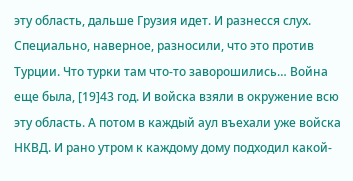эту область, дальше Грузия идет. И разнесся слух. Специально, наверное, разносили, что это против Турции. Что турки там что-то заворошились… Война еще была, [19]43 год. И войска взяли в окружение всю эту область. А потом в каждый аул въехали уже войска НКВД. И рано утром к каждому дому подходил какой-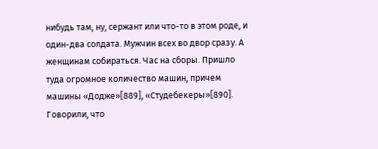нибудь там, ну, сержант или что-то в этом роде, и один-два солдата. Мужчин всех во двор сразу. А женщинам собираться. Час на сборы. Пришло туда огромное количество машин, причем машины «Додже»[889], «Студебекеры»[890]. Говорили, что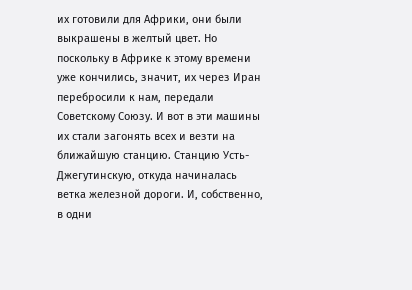их готовили для Африки, они были выкрашены в желтый цвет. Но поскольку в Африке к этому времени уже кончились, значит, их через Иран перебросили к нам, передали Советскому Союзу. И вот в эти машины их стали загонять всех и везти на ближайшую станцию. Станцию Усть-Джегутинскую, откуда начиналась ветка железной дороги. И, собственно, в одни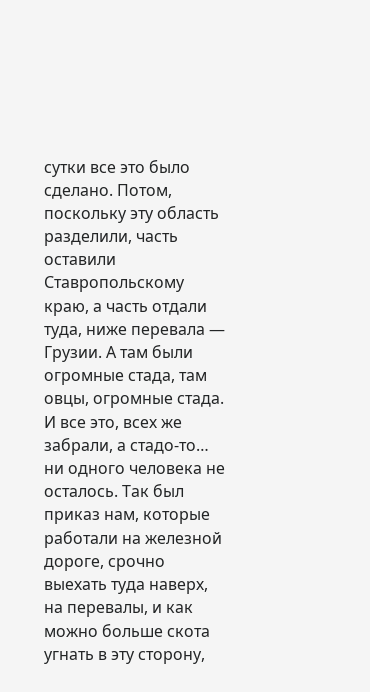сутки все это было сделано. Потом, поскольку эту область разделили, часть оставили Ставропольскому краю, а часть отдали туда, ниже перевала — Грузии. А там были огромные стада, там овцы, огромные стада. И все это, всех же забрали, а стадо-то… ни одного человека не осталось. Так был приказ нам, которые работали на железной дороге, срочно выехать туда наверх, на перевалы, и как можно больше скота угнать в эту сторону,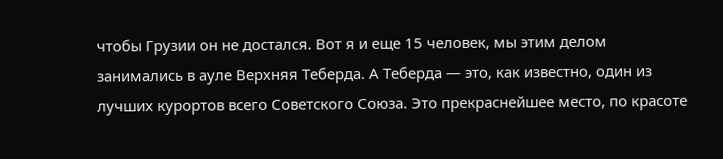чтобы Грузии он не достался. Вот я и еще 15 человек, мы этим делом занимались в ауле Верхняя Теберда. А Теберда — это, как известно, один из лучших курортов всего Советского Союза. Это прекраснейшее место, по красоте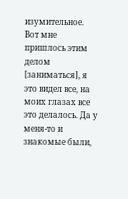изумительное. Вот мне пришлось этим делом [заниматься], я это видел все, на моих глазах все это делалось. Да у меня-то и знакомые были,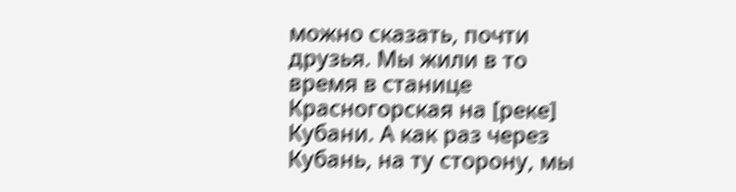можно сказать, почти друзья. Мы жили в то время в станице Красногорская на [реке] Кубани. А как раз через Кубань, на ту сторону, мы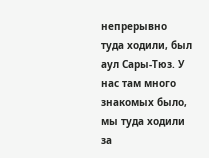непрерывно туда ходили, был аул Сары-Тюз. У нас там много знакомых было, мы туда ходили за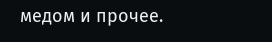медом и прочее.